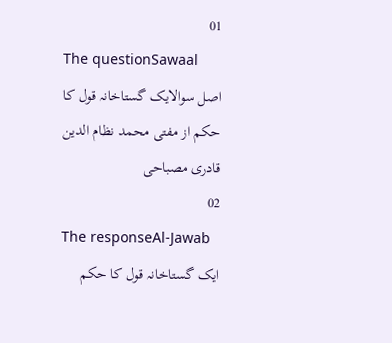01
The questionSawaal
اصل سوالایک گستاخانہ قول کا حکم از مفتی محمد نظام الدین قادری مصباحی
02
The responseAl-Jawab
ایک گستاخانہ قول کا حکم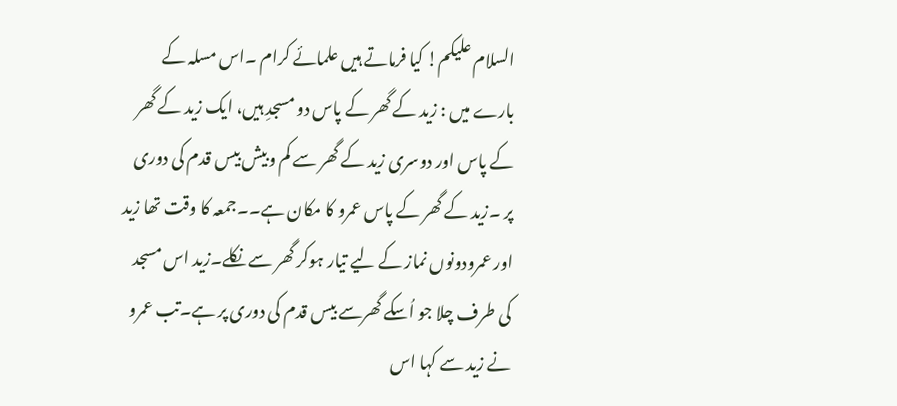السلام علیکم! کیا فرماتے ہیں علمائے کرام ۔اس مسلہ کے بارے میں : زید کے گھر کے پاس دو مسجدِ ہیں، ایک زید کے گھر کے پاس اور دوسری زید کے گھر سے کم وبیش بیس قدم کی دوری پر ۔زید کے گھر کے پاس عمرو کا مکان ہے۔۔جمعہ کا وقت تھا زید اور عمرودونوں نماز کے لیے تیار ہوکر گھر سے نکلے۔زید اس مسجد کی طرف چلا جو اُسکے گھرسے بیس قدم کی دوری پر ہے۔تب عمرو نے زید سے کہا اس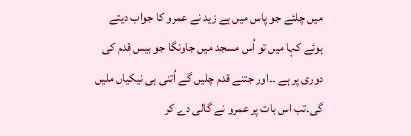میں چلئے جو پاس میں ہے زید نے عمرو کا جواب دیتے ہوئے کہا میں تو اُس مسجد میں جاونگا جو بیس قدم کی دوری پر ہے ۔۔اور جتنے قدم چلیں گے اُتنی ہی نیکیاں ملیں گی۔تب اس بات پر عمرو نے گالی دے کر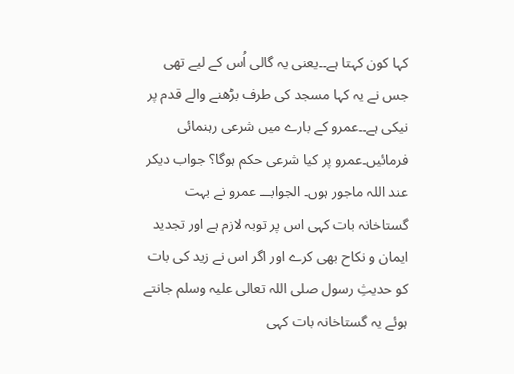کہا کون کہتا ہے۔۔یعنی یہ گالی اُس کے لیے تھی جس نے یہ کہا مسجد کی طرف بڑھنے والے قدم پر نیکی ہے۔۔عمرو کے بارے میں شرعی رہنمائی فرمائیں۔عمرو پر کیا شرعی حکم ہوگا؟ جواب دیکر عند اللہ ماجور ہوں۔ الجوابـــ عمرو نے بہت گستاخانہ بات کہی اس پر توبہ لازم ہے اور تجدید ایمان و نکاح بھی کرے اور اگر اس نے زید کی بات کو حدیثِ رسول صلی اللہ تعالی علیہ وسلم جانتے ہوئے یہ گستاخانہ بات کہی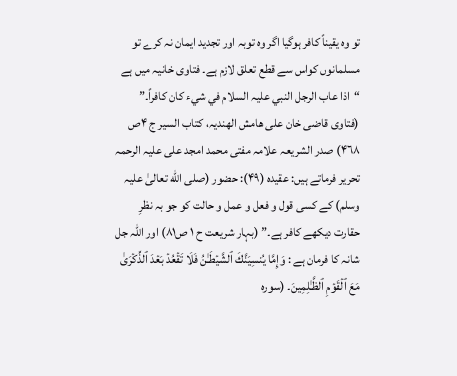تو وہ یقیناً کافر ہوگیا اگر وہ توبہ اور تجدید ایمان نہ کرے تو مسلمانوں کواس سے قطع تعلق لازم ہے۔ فتاوی خانیہ میں ہے “اذا عاب الرجل النبي علیہ السلام في شيء کان کافراً۔” (فتاوی قاضی خان علی ھامش الھندیہ، کتاب السیر ج ۴ص ۴٦٨) صدر الشریعہ علامہ مفتی محمد امجد علی علیہ الرحمہ تحریر فرماتے ہیں: عقیدہ (۴۹): حضور (صلی الله تعالیٰ علیہ وسلم) کے کسی قول و فعل و عمل و حالت کو جو بہ نظرِ حقارت دیکھے کافر ہے۔” (بہار شریعت ح ١ ص٨١) اور اللہ جل شانہ کا فرمان ہے : وَإِمَّا یُنسِیَنَّكَ ٱلشَّیۡطَـٰنُ فَلَا تَقۡعُدۡ بَعۡدَ ٱلذِّكۡرَىٰ مَعَ ٱلۡقَوۡمِ ٱلظَّـٰلِمِینَ۔ (سورہ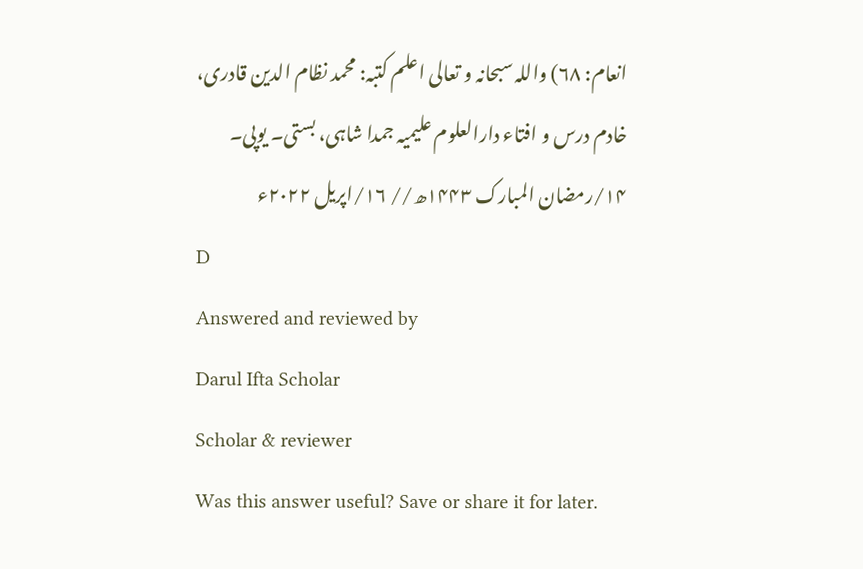انعام: ٦٨) واللہ سبحانہ و تعالی اعلم کتبہ: محمد نظام الدین قادری، خادم درس و افتاء دارالعلوم علیمیہ جمدا شاہی، بستی۔ یوپی۔ ١۴/رمضان المبارک ١۴۴٣ھ// ١٦/اپریل ٢٠٢٢ء
D
Answered and reviewed by
Darul Ifta Scholar
Scholar & reviewer
Was this answer useful? Save or share it for later.